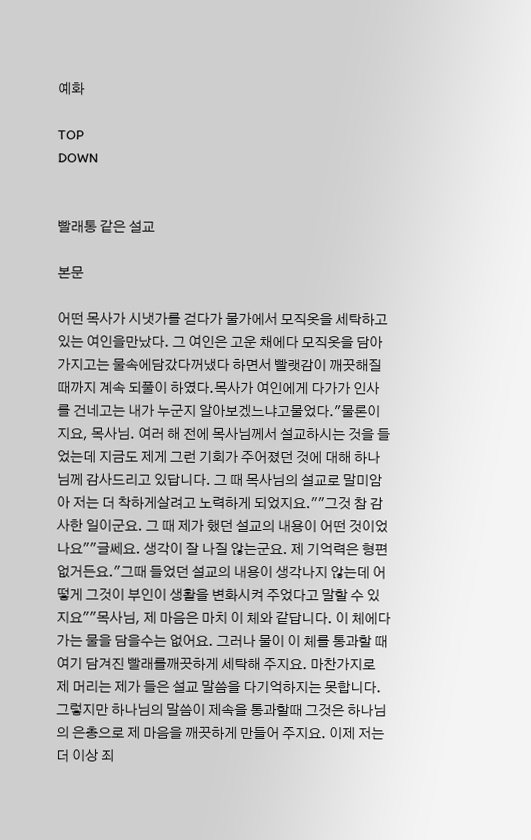예화

TOP
DOWN


빨래통 같은 설교

본문

어떤 목사가 시냇가를 걷다가 물가에서 모직옷을 세탁하고 있는 여인을만났다. 그 여인은 고운 채에다 모직옷을 담아 가지고는 물속에담갔다꺼냈다 하면서 빨랫감이 깨끗해질 때까지 계속 되풀이 하였다.목사가 여인에게 다가가 인사를 건네고는 내가 누군지 알아보겠느냐고물었다."물론이지요, 목사님. 여러 해 전에 목사님께서 설교하시는 것을 들었는데 지금도 제게 그런 기회가 주어졌던 것에 대해 하나님께 감사드리고 있답니다. 그 때 목사님의 설교로 말미암아 저는 더 착하게살려고 노력하게 되었지요.""그것 참 감사한 일이군요. 그 때 제가 했던 설교의 내용이 어떤 것이었나요""글쎄요. 생각이 잘 나질 않는군요. 제 기억력은 형편없거든요."그때 들었던 설교의 내용이 생각나지 않는데 어떻게 그것이 부인이 생활을 변화시켜 주었다고 말할 수 있지요""목사님, 제 마음은 마치 이 체와 같답니다. 이 체에다가는 물을 담을수는 없어요. 그러나 물이 이 체를 통과할 때 여기 담겨진 빨래를깨끗하게 세탁해 주지요. 마찬가지로 제 머리는 제가 들은 설교 말씀을 다기억하지는 못합니다. 그렇지만 하나님의 말씀이 제속을 통과할때 그것은 하나님의 은총으로 제 마음을 깨끗하게 만들어 주지요. 이제 저는 더 이상 죄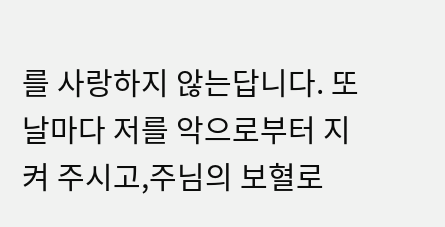를 사랑하지 않는답니다. 또 날마다 저를 악으로부터 지켜 주시고,주님의 보혈로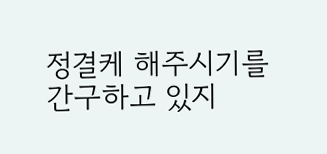정결케 해주시기를 간구하고 있지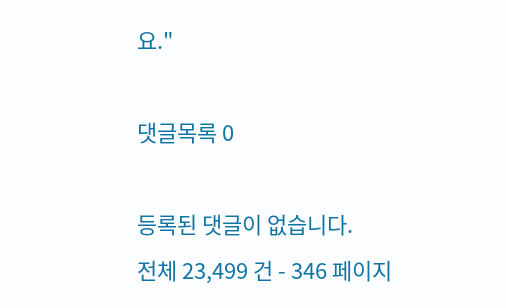요."

댓글목록 0

등록된 댓글이 없습니다.
전체 23,499 건 - 346 페이지